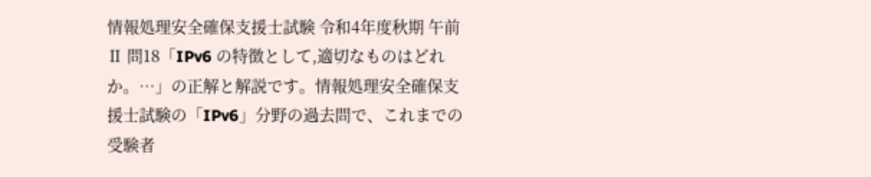情報処理安全確保支援士試験 令和4年度秋期 午前Ⅱ 問18「IPv6 の特徴として,適切なものはどれか。…」の正解と解説です。情報処理安全確保支援士試験の「IPv6」分野の過去問で、これまでの受験者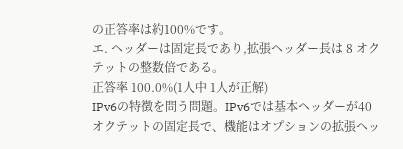の正答率は約100%です。
エ. ヘッダーは固定長であり,拡張ヘッダー長は 8 オクテットの整数倍である。
正答率 100.0%(1人中 1人が正解)
IPv6の特徴を問う問題。IPv6では基本ヘッダーが40オクテットの固定長で、機能はオプションの拡張ヘッ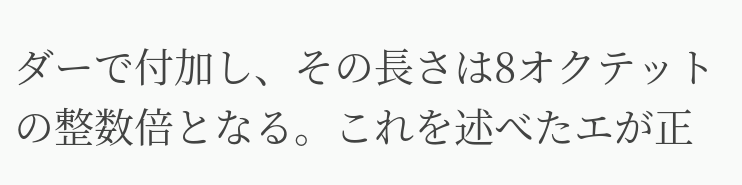ダーで付加し、その長さは8オクテットの整数倍となる。これを述べたエが正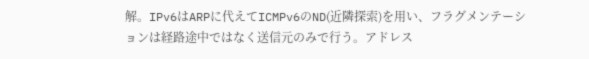解。IPv6はARPに代えてICMPv6のND(近隣探索)を用い、フラグメンテーションは経路途中ではなく送信元のみで行う。アドレス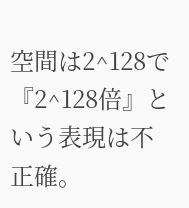空間は2^128で『2^128倍』という表現は不正確。